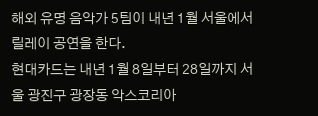해외 유명 음악가 5팀이 내년 1월 서울에서 릴레이 공연을 한다.
현대카드는 내년 1월 8일부터 28일까지 서울 광진구 광장동 악스코리아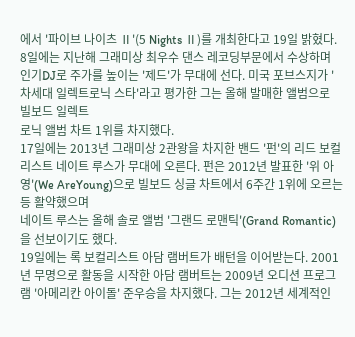에서 '파이브 나이츠 Ⅱ'(5 Nights Ⅱ)를 개최한다고 19일 밝혔다.
8일에는 지난해 그래미상 최우수 댄스 레코딩부문에서 수상하며 인기DJ로 주가를 높이는 '제드'가 무대에 선다. 미국 포브스지가 '차세대 일렉트로닉 스타'라고 평가한 그는 올해 발매한 앨범으로 빌보드 일렉트
로닉 앨범 차트 1위를 차지했다.
17일에는 2013년 그래미상 2관왕을 차지한 밴드 '펀'의 리드 보컬리스트 네이트 루스가 무대에 오른다. 펀은 2012년 발표한 '위 아 영'(We AreYoung)으로 빌보드 싱글 차트에서 6주간 1위에 오르는 등 활약했으며
네이트 루스는 올해 솔로 앨범 '그랜드 로맨틱'(Grand Romantic)을 선보이기도 했다.
19일에는 록 보컬리스트 아담 램버트가 배턴을 이어받는다. 2001년 무명으로 활동을 시작한 아담 램버트는 2009년 오디션 프로그램 '아메리칸 아이돌' 준우승을 차지했다. 그는 2012년 세계적인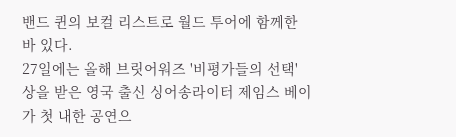밴드 퀸의 보컬 리스트로 월드 투어에 함께한 바 있다.
27일에는 올해 브릿어워즈 '비평가들의 선택' 상을 받은 영국 출신 싱어송라이터 제임스 베이가 첫 내한 공연으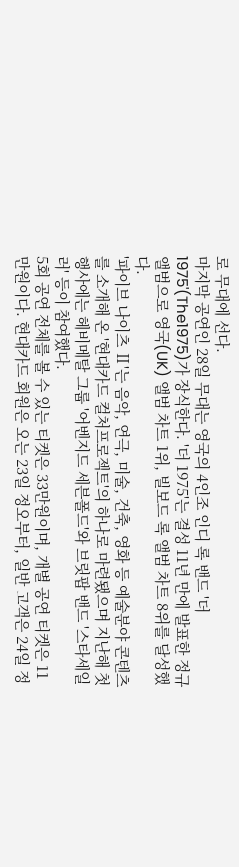로 무대에 선다.
마지막 공연인 28일 무대는 영국의 4인조 인디 록 밴드 '더 1975'(The1975)가 장식한다. '더 1975'는 결성 11년 만에 발표한 정규 앨범으로 영국(UK) 앨범 차트 1위, 빌보드 록 앨범 차트 8위를 달성했다.
'파이브 나이츠 Ⅱ'는 음악, 연극, 미술, 건축, 영화 등 예술분야 콘텐츠를 소개해 온 '현대카드 컬처프로젝트'의 하나로 마련됐으며 지난해 첫
행사에는 헤비메탈 그룹 '어벤지드 세븐폴드'와 브릿팝 밴드 '스타세일러' 등이 참여했다.
5회 공연 전체를 볼 수 있는 티켓은 33만원이며, 개별 공연 티켓은 11만원이다. 현대카드 회원은 오는 23일 정오부터, 일반 고객은 24일 정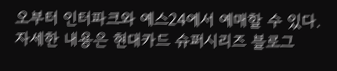오부터 인터파크와 예스24에서 예매할 수 있다.
자세한 내용은 현대카드 슈퍼시리즈 블로그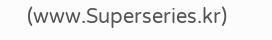(www.Superseries.kr)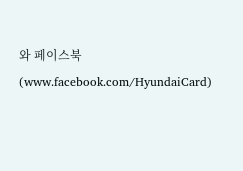와 페이스북(www.facebook.com/HyundaiCard)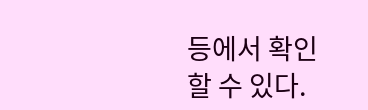등에서 확인할 수 있다.